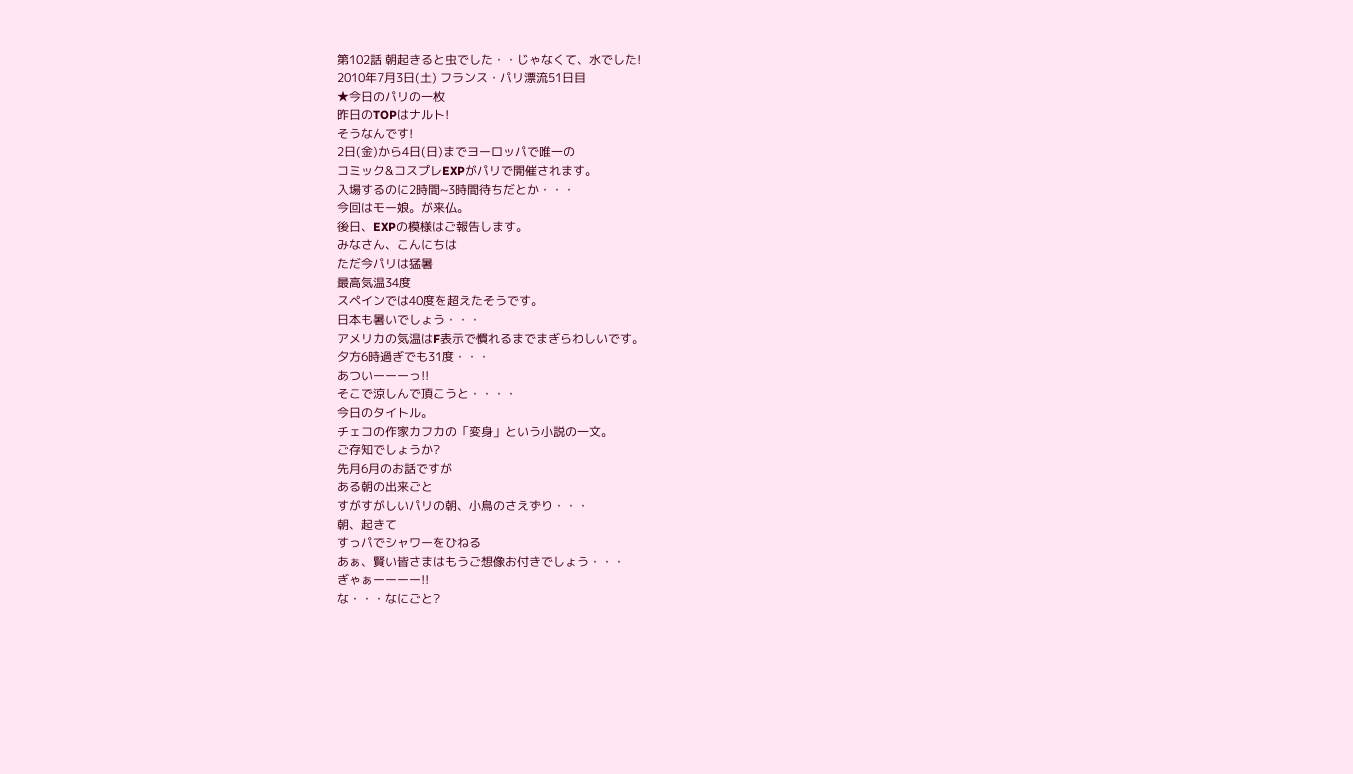第102話 朝起きると虫でした・・じゃなくて、水でした!
2010年7月3日(土) フランス・パリ漂流51日目
★今日のパリの一枚
昨日のTOPはナルト!
そうなんです!
2日(金)から4日(日)までヨーロッパで唯一の
コミック&コスプレEXPがパリで開催されます。
入場するのに2時間~3時間待ちだとか・・・
今回はモー娘。が来仏。
後日、EXPの模様はご報告します。
みなさん、こんにちは
ただ今パリは猛暑
最高気温34度
スペインでは40度を超えたそうです。
日本も暑いでしょう・・・
アメリカの気温はF表示で慣れるまでまぎらわしいです。
夕方6時過ぎでも31度・・・
あついーーーっ!!
そこで涼しんで頂こうと・・・・
今日のタイトル。
チェコの作家カフカの「変身」という小説の一文。
ご存知でしょうか?
先月6月のお話ですが
ある朝の出来ごと
すがすがしいパリの朝、小鳥のさえずり・・・
朝、起きて
すっパでシャワーをひねる
あぁ、賢い皆さまはもうご想像お付きでしょう・・・
ぎゃぁーーーー!!
な・・・なにごと?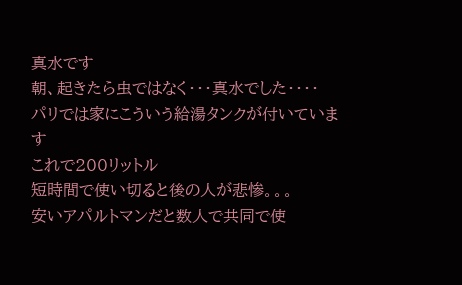真水です
朝、起きたら虫ではなく・・・真水でした・・・・
パリでは家にこういう給湯タンクが付いています
これで200リットル
短時間で使い切ると後の人が悲惨。。。
安いアパルトマンだと数人で共同で使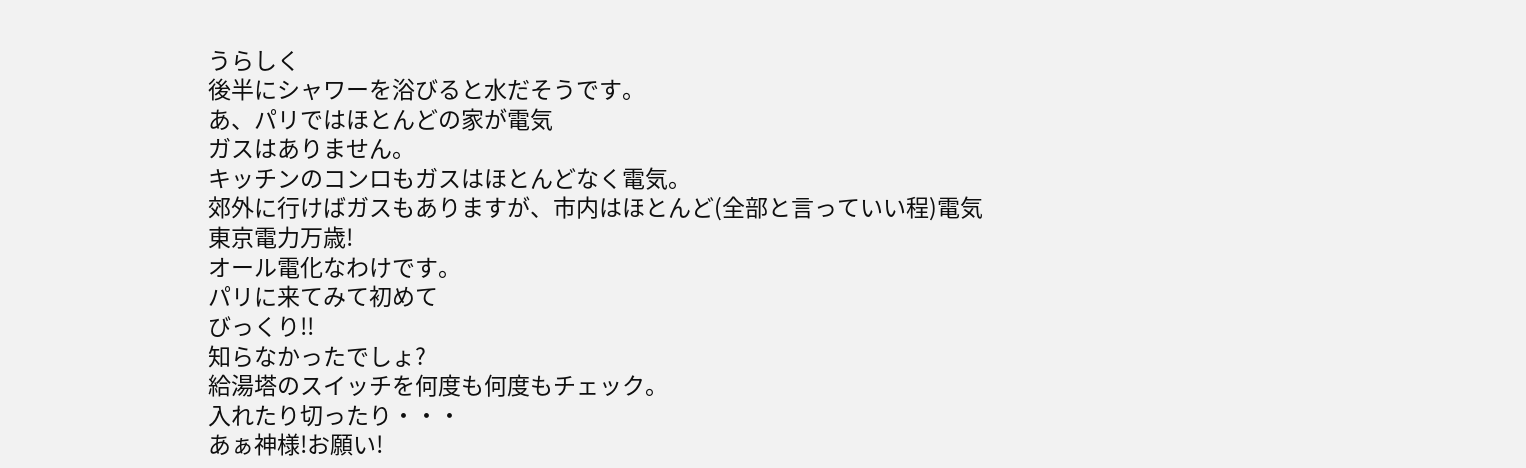うらしく
後半にシャワーを浴びると水だそうです。
あ、パリではほとんどの家が電気
ガスはありません。
キッチンのコンロもガスはほとんどなく電気。
郊外に行けばガスもありますが、市内はほとんど(全部と言っていい程)電気
東京電力万歳!
オール電化なわけです。
パリに来てみて初めて
びっくり!!
知らなかったでしょ?
給湯塔のスイッチを何度も何度もチェック。
入れたり切ったり・・・
あぁ神様!お願い!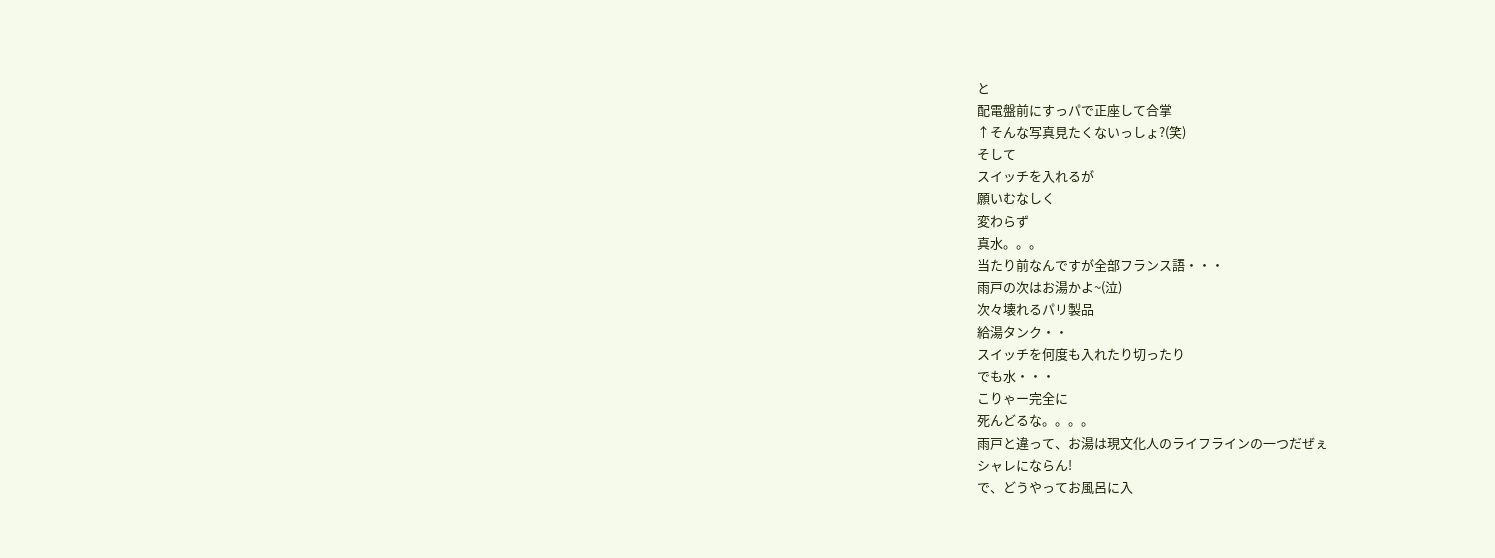と
配電盤前にすっパで正座して合掌
↑そんな写真見たくないっしょ?(笑)
そして
スイッチを入れるが
願いむなしく
変わらず
真水。。。
当たり前なんですが全部フランス語・・・
雨戸の次はお湯かよ~(泣)
次々壊れるパリ製品
給湯タンク・・
スイッチを何度も入れたり切ったり
でも水・・・
こりゃー完全に
死んどるな。。。。
雨戸と違って、お湯は現文化人のライフラインの一つだぜぇ
シャレにならん!
で、どうやってお風呂に入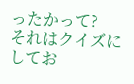ったかって?
それはクイズにしてお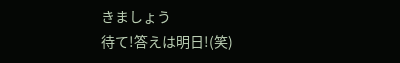きましょう
待て!答えは明日!(笑)